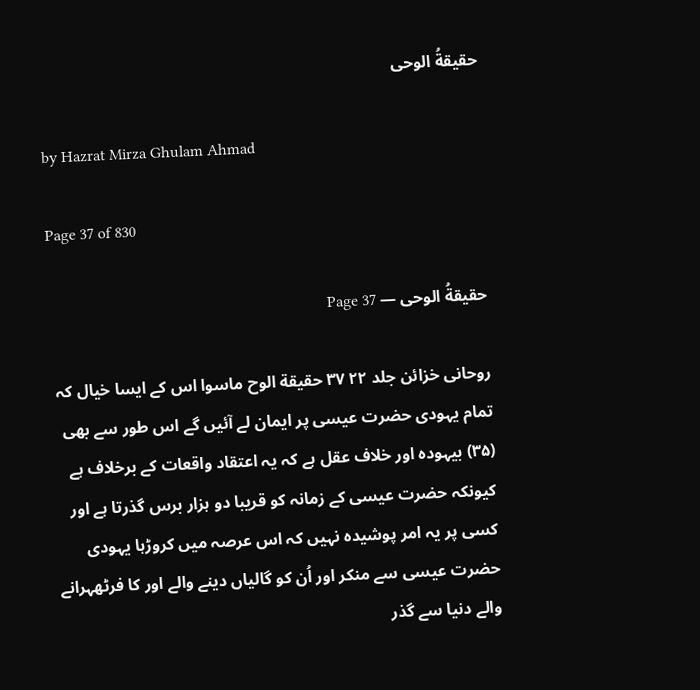حقیقةُ الوحی

by Hazrat Mirza Ghulam Ahmad

Page 37 of 830

حقیقةُ الوحی — Page 37

روحانی خزائن جلد ۲۲ ۳۷ حقيقة الوح ماسوا اس کے ایسا خیال کہ تمام یہودی حضرت عیسی پر ایمان لے آئیں گے اس طور سے بھی (۳۵) بیہودہ اور خلاف عقل ہے کہ یہ اعتقاد واقعات کے برخلاف ہے کیونکہ حضرت عیسی کے زمانہ کو قریبا دو ہزار برس گذرتا ہے اور کسی پر یہ امر پوشیدہ نہیں کہ اس عرصہ میں کروڑہا یہودی حضرت عیسی سے منکر اور اُن کو گالیاں دینے والے اور کا فرٹھہرانے والے دنیا سے گذر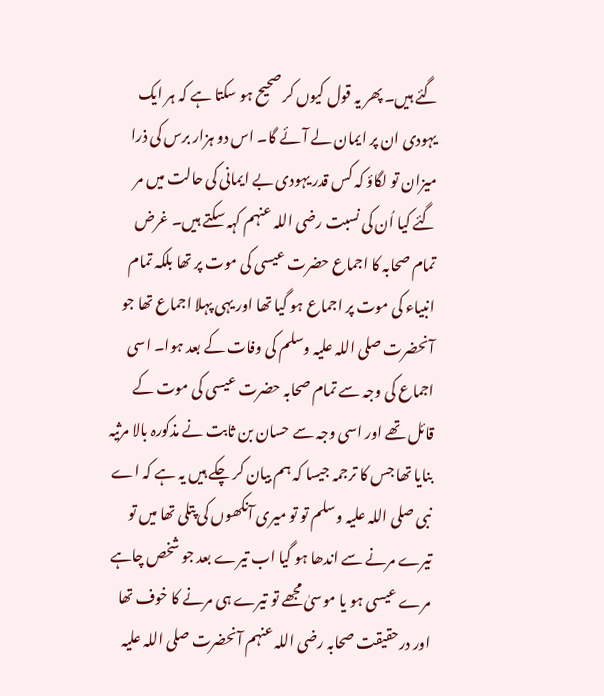گئے ہیں۔ پھر یہ قول کیوں کر صحیح ہو سکتا ہے کہ ہر ایک یہودی ان پر ایمان لے آئے گا۔ اس دو ہزار برس کی ذرا میزان تو لگاؤ کہ کس قدر یہودی بے ایمانی کی حالت میں مر گئے کیا اُن کی نسبت رضی اللہ عنہم کہہ سکتے ہیں۔ غرض تمام صحابہ کا اجماع حضرت عیسی کی موت پر تھا بلکہ تمام انبیاء کی موت پر اجماع ہو گیا تھا اور یہی پہلا اجماع تھا جو آنحضرت صلی اللہ علیہ وسلم کی وفات کے بعد ہوا۔ اسی اجماع کی وجہ سے تمام صحابہ حضرت عیسی کی موت کے قائل تھے اور اسی وجہ سے حسان بن ثابت نے مذکورہ بالا مرثیہ بنایا تھا جس کا ترجمہ جیسا کہ ہم بیان کر چکے ہیں یہ ہے کہ اے نبی صلی اللہ علیہ وسلم تو تو میری آنکھوں کی پتلی تھا میں تو تیرے مرنے سے اندھا ہو گیا اب تیرے بعد جو شخص چاہے مرے عیسی ہو یا موسیٰ مجھے تو تیرے ہی مرنے کا خوف تھا اور درحقیقت صحابہ رضی اللہ عنہم آنحضرت صلی اللہ علیہ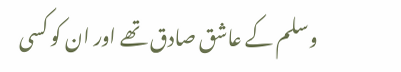وسلم کے عاشق صادق تھے اور ان کو کسی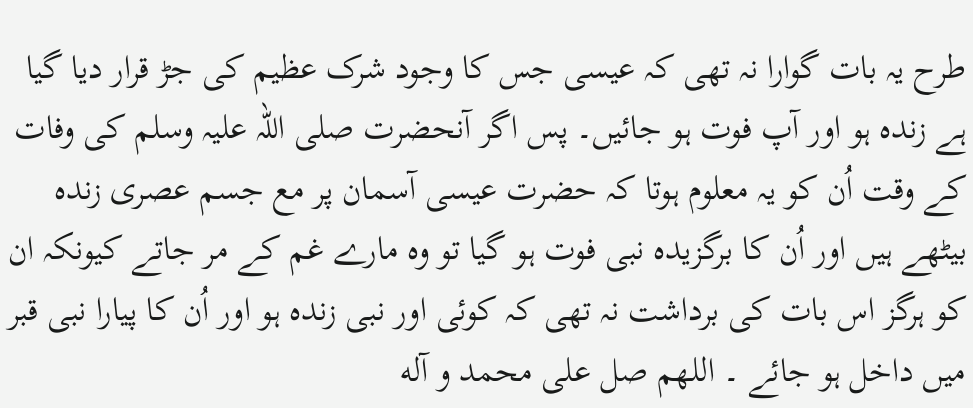طرح یہ بات گوارا نہ تھی کہ عیسی جس کا وجود شرک عظیم کی جڑ قرار دیا گیا ہے زندہ ہو اور آپ فوت ہو جائیں۔ پس اگر آنحضرت صلی اللہ علیہ وسلم کی وفات کے وقت اُن کو یہ معلوم ہوتا کہ حضرت عیسی آسمان پر مع جسم عصری زندہ بیٹھے ہیں اور اُن کا برگزیدہ نبی فوت ہو گیا تو وہ مارے غم کے مر جاتے کیونکہ ان کو ہرگز اس بات کی برداشت نہ تھی کہ کوئی اور نبی زندہ ہو اور اُن کا پیارا نبی قبر میں داخل ہو جائے ۔ اللهم صل علی محمد و آله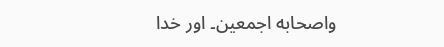واصحابه اجمعین۔ اور خدا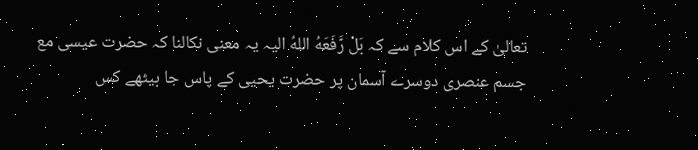تعالیٰ کے اس کلام سے کہ بَلْ رَّفَعَهُ اللهُ الیہ یہ معنی نکالنا کہ حضرت عیسی مع جسم عنصری دوسرے آسمان پر حضرت یحیی کے پاس جا بیٹھے کس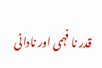قدر نا فہمی اور نادانی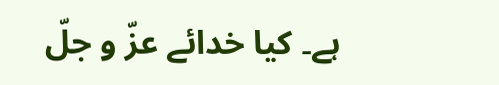ہے۔ کیا خدائے عزّ و جلّ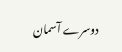دوسرے آسمان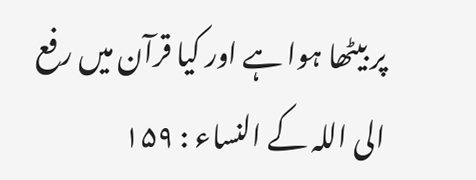پر بیٹھا ہوا ہے اور کیا قرآن میں رفع الی اللہ کے النساء : ۱۵۹